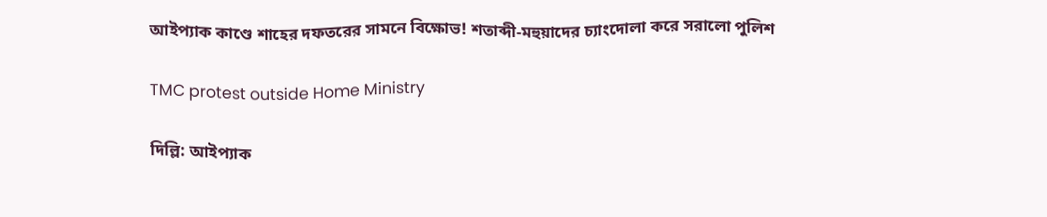আইপ্যাক কাণ্ডে শাহের দফতরের সামনে বিক্ষোভ! শতাব্দী-মহুয়াদের চ্যাংদোলা করে সরালো পুলিশ

TMC protest outside Home Ministry

দিল্লি: আইপ্যাক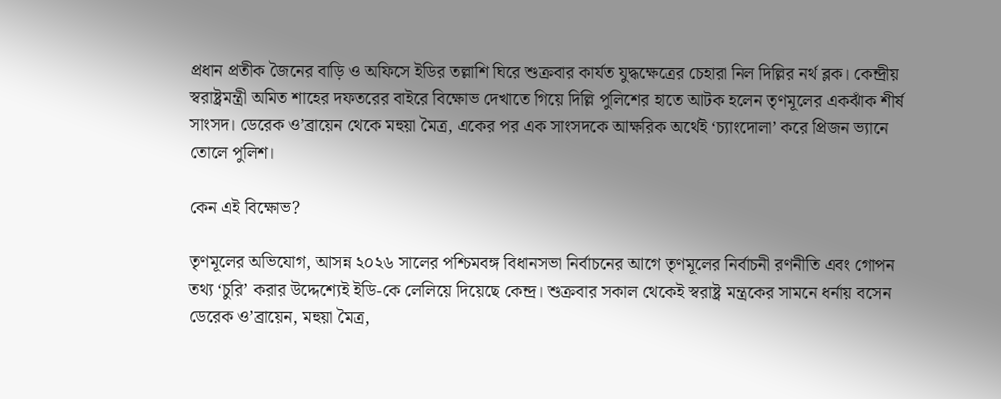প্রধান প্রতীক জৈনের বাড়ি ও অফিসে ইডির তল্লাশি ঘিরে শুক্রবার কার্যত যুদ্ধক্ষেত্রের চেহারা নিল দিল্লির নর্থ ব্লক। কেন্দ্রীয় স্বরাষ্ট্রমন্ত্রী অমিত শাহের দফতরের বাইরে বিক্ষোভ দেখাতে গিয়ে দিল্লি পুলিশের হাতে আটক হলেন তৃণমূলের একঝাঁক শীর্ষ সাংসদ। ডেরেক ও’ব্রায়েন থেকে মহুয়া মৈত্র, একের পর এক সাংসদকে আক্ষরিক অর্থেই ‘চ্যাংদোলা’ করে প্রিজন ভ্যানে তোলে পুলিশ।

কেন এই বিক্ষোভ?

তৃণমূলের অভিযোগ, আসন্ন ২০২৬ সালের পশ্চিমবঙ্গ বিধানসভা নির্বাচনের আগে তৃণমূলের নির্বাচনী রণনীতি এবং গোপন তথ্য ‘চুরি’ করার উদ্দেশ্যেই ইডি-কে লেলিয়ে দিয়েছে কেন্দ্র। শুক্রবার সকাল থেকেই স্বরাষ্ট্র মন্ত্রকের সামনে ধর্নায় বসেন ডেরেক ও’ব্রায়েন, মহুয়া মৈত্র,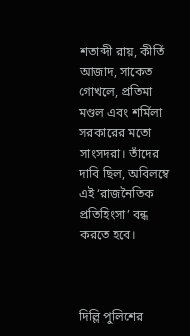শতাব্দী রায়, কীর্তি আজাদ, সাকেত গোখলে, প্রতিমা মণ্ডল এবং শর্মিলা সরকারের মতো সাংসদরা। তাঁদের দাবি ছিল, অবিলম্বে এই ‘রাজনৈতিক প্রতিহিংসা’ বন্ধ করতে হবে।



দিল্লি পুলিশের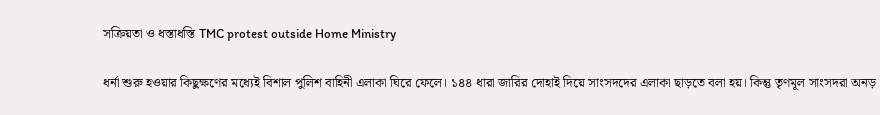সক্রিয়তা ও ধস্তাধস্তি TMC protest outside Home Ministry

ধর্না শুরু হওয়ার কিছুক্ষণের মধ্যেই বিশাল পুলিশ বাহিনী এলাকা ঘিরে ফেলে। ১৪৪ ধারা জারির দোহাই দিয়ে সাংসদদের এলাকা ছাড়তে বলা হয়। কিন্তু তৃণমূল সাংসদরা অনড়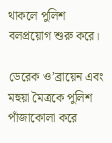থাকলে পুলিশ বলপ্রয়োগ শুরু করে।

ডেরেক ও’ব্রায়েন এবং মহুয়া মৈত্রকে পুলিশ পাঁজাকোলা করে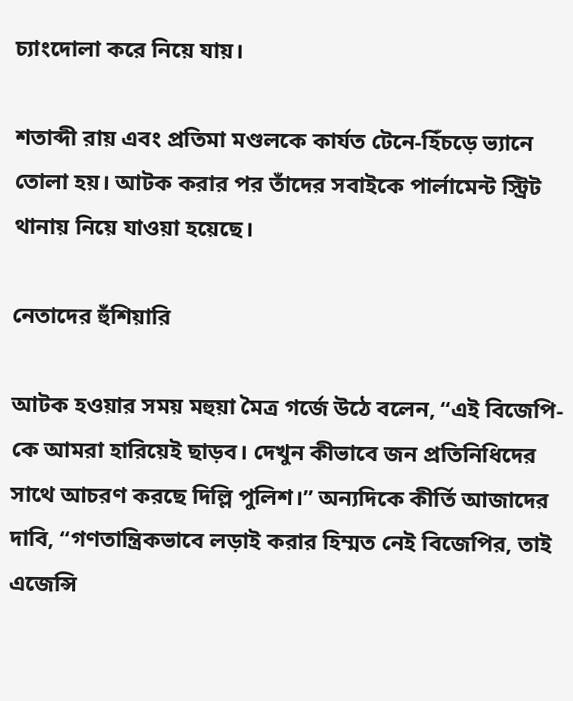চ্যাংদোলা করে নিয়ে যায়।

শতাব্দী রায় এবং প্রতিমা মণ্ডলকে কার্যত টেনে-হিঁচড়ে ভ্যানে তোলা হয়। আটক করার পর তাঁদের সবাইকে পার্লামেন্ট স্ট্রিট থানায় নিয়ে যাওয়া হয়েছে।

নেতাদের হুঁশিয়ারি

আটক হওয়ার সময় মহুয়া মৈত্র গর্জে উঠে বলেন, “এই বিজেপি-কে আমরা হারিয়েই ছাড়ব। দেখুন কীভাবে জন প্রতিনিধিদের সাথে আচরণ করছে দিল্লি পুলিশ।” অন্যদিকে কীর্তি আজাদের দাবি, “গণতান্ত্রিকভাবে লড়াই করার হিম্মত নেই বিজেপির, তাই এজেন্সি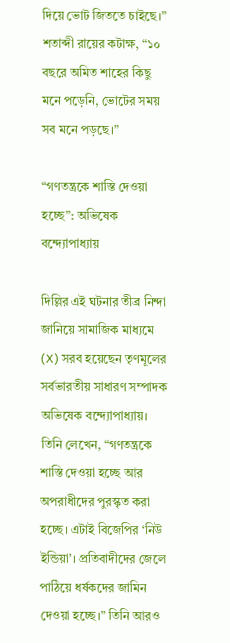দিয়ে ভোট জিততে চাইছে।” শতাব্দী রায়ের কটাক্ষ, “১০ বছরে অমিত শাহের কিছু মনে পড়েনি, ভোটের সময় সব মনে পড়ছে।”

“গণতন্ত্রকে শাস্তি দেওয়া হচ্ছে”: অভিষেক বন্দ্যোপাধ্যায়

দিল্লির এই ঘটনার তীব্র নিন্দা জানিয়ে সামাজিক মাধ্যমে (X) সরব হয়েছেন তৃণমূলের সর্বভারতীয় সাধারণ সম্পাদক অভিষেক বন্দ্যোপাধ্যায়। তিনি লেখেন, “গণতন্ত্রকে শাস্তি দেওয়া হচ্ছে আর অপরাধীদের পুরস্কৃত করা হচ্ছে। এটাই বিজেপির ‘নিউ ইন্ডিয়া’। প্রতিবাদীদের জেলে পাঠিয়ে ধর্ষকদের জামিন দেওয়া হচ্ছে।” তিনি আরও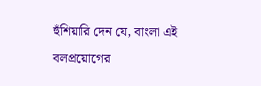হুঁশিয়ারি দেন যে, বাংলা এই বলপ্রয়োগের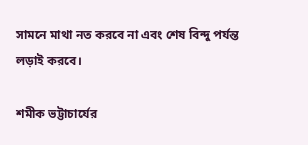সামনে মাথা নত করবে না এবং শেষ বিন্দু পর্যন্ত লড়াই করবে।

শমীক ভট্টাচার্যের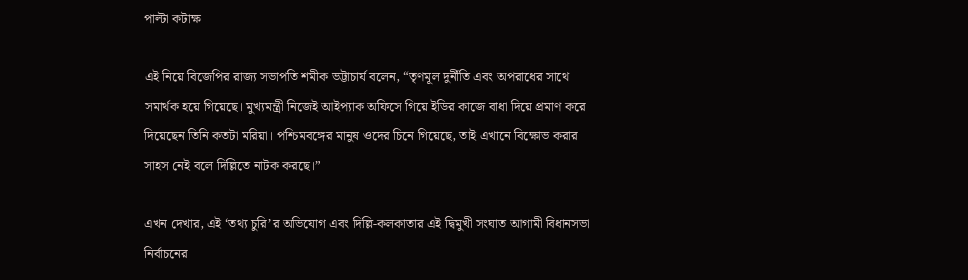পাল্টা কটাক্ষ

এই নিয়ে বিজেপির রাজ্য সভাপতি শমীক ভট্টাচার্য বলেন, “তৃণমূল দুর্নীতি এবং অপরাধের সাথে সমার্থক হয়ে গিয়েছে। মুখ্যমন্ত্রী নিজেই আইপ্যাক অফিসে গিয়ে ইডির কাজে বাধা দিয়ে প্রমাণ করে দিয়েছেন তিনি কতটা মরিয়া। পশ্চিমবঙ্গের মানুষ ওদের চিনে গিয়েছে, তাই এখানে বিক্ষোভ করার সাহস নেই বলে দিল্লিতে নাটক করছে।”

এখন দেখার, এই ‘তথ্য চুরি’র অভিযোগ এবং দিল্লি-কলকাতার এই দ্বিমুখী সংঘাত আগামী বিধানসভা নির্বাচনের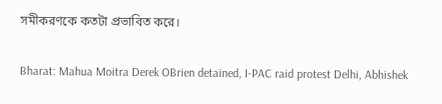সমীকরণকে কতটা প্রভাবিত করে।

Bharat: Mahua Moitra Derek OBrien detained, I-PAC raid protest Delhi, Abhishek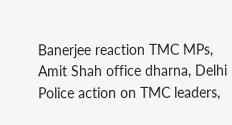Banerjee reaction TMC MPs, Amit Shah office dharna, Delhi Police action on TMC leaders,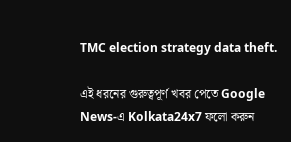TMC election strategy data theft.

এই ধরনের গুরুত্বপূর্ণ খবর পেতে Google News-এ Kolkata24x7 ফলো করুন